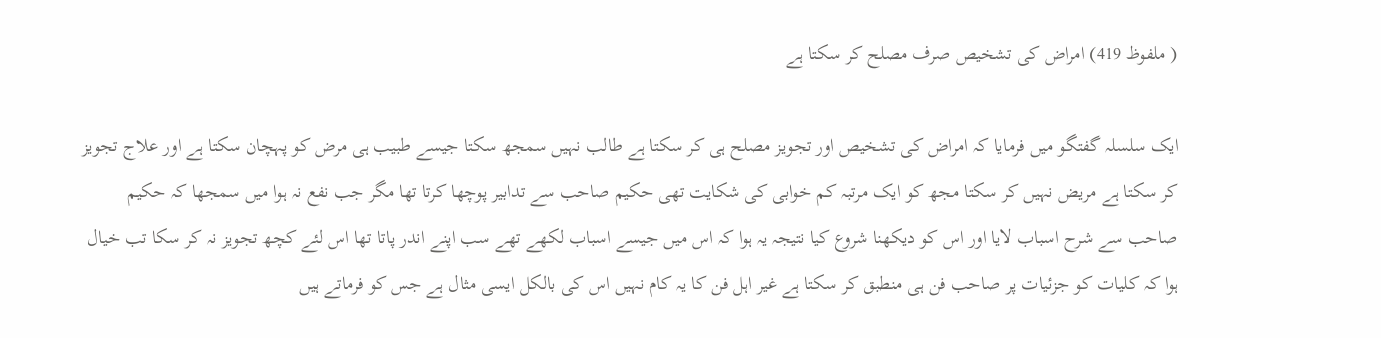( ملفوظ 419) امراض کی تشخیص صرف مصلح کر سکتا ہے

ایک سلسلہ گفتگو میں فرمایا کہ امراض کی تشخیص اور تجویز مصلح ہی کر سکتا ہے طالب نہیں سمجھ سکتا جیسے طبیب ہی مرض کو پہچان سکتا ہے اور علاج تجویز کر سکتا ہے مریض نہیں کر سکتا مجھ کو ایک مرتبہ کم خوابی کی شکایت تھی حکیم صاحب سے تدابیر پوچھا کرتا تھا مگر جب نفع نہ ہوا میں سمجھا کہ حکیم صاحب سے شرح اسباب لایا اور اس کو دیکھنا شروع کیا نتیجہ یہ ہوا کہ اس میں جیسے اسباب لکھے تھے سب اپنے اندر پاتا تھا اس لئے کچھ تجویز نہ کر سکا تب خیال ہوا کہ کلیات کو جزئیات پر صاحب فن ہی منطبق کر سکتا ہے غیر اہل فن کا یہ کام نہیں اس کی بالکل ایسی مثال ہے جس کو فرماتے ہیں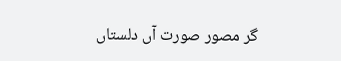گر مصور صورت آں دلستاں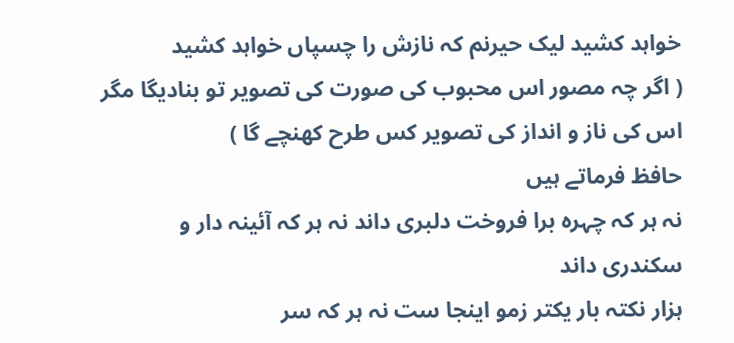خواہد کشید لیک حیرنم کہ نازش را چسپاں خواہد کشید
( اگر چہ مصور اس محبوب کی صورت کی تصویر تو بنادیگا مگر اس کی ناز و انداز کی تصویر کس طرح کھنچے گا )
حافظ فرماتے ہیں
نہ ہر کہ چہرہ برا فروخت دلبری داند نہ ہر کہ آئینہ دار و سکندری داند
ہزار نکتہ بار یکتر زمو اینجا ست نہ ہر کہ سر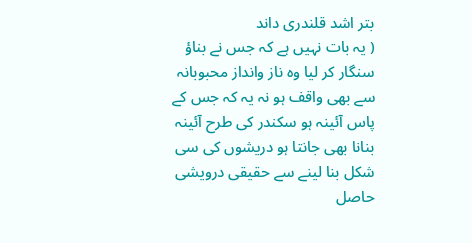بتر اشد قلندری داند
( یہ بات نہیں ہے کہ جس نے بناؤ سنگار کر لیا وہ ناز وانداز محبوبانہ سے بھی واقف ہو نہ یہ کہ جس کے پاس آئینہ ہو سکندر کی طرح آئینہ بنانا بھی جانتا ہو دریشوں کی سی شکل بنا لینے سے حقیقی درویشی حاصل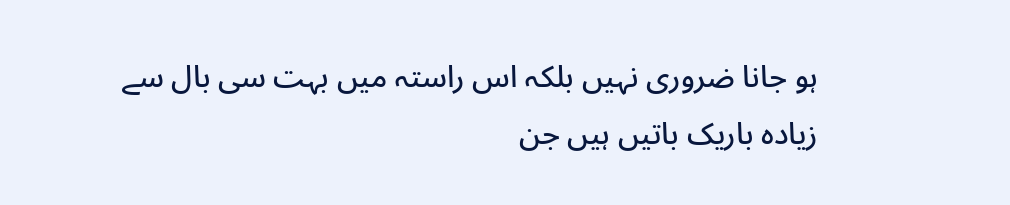ہو جانا ضروری نہیں بلکہ اس راستہ میں بہت سی بال سے زیادہ باریک باتیں ہیں جن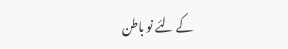کے لئے نو باطن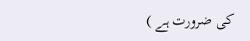کی ضرورت ہے )